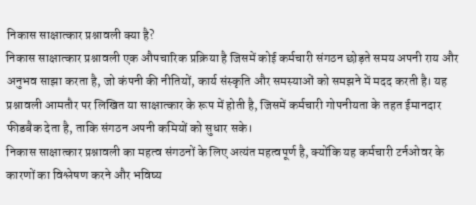निकास साक्षात्कार प्रश्नावली क्या है?
निकास साक्षात्कार प्रश्नावली एक औपचारिक प्रक्रिया है जिसमें कोई कर्मचारी संगठन छोड़ते समय अपनी राय और अनुभव साझा करता है, जो कंपनी की नीतियों, कार्य संस्कृति और समस्याओं को समझने में मदद करती है। यह प्रश्नावली आमतौर पर लिखित या साक्षात्कार के रूप में होती है, जिसमें कर्मचारी गोपनीयता के तहत ईमानदार फीडबैक देता है, ताकि संगठन अपनी कमियों को सुधार सके।
निकास साक्षात्कार प्रश्नावली का महत्व संगठनों के लिए अत्यंत महत्वपूर्ण है, क्योंकि यह कर्मचारी टर्नओवर के कारणों का विश्लेषण करने और भविष्य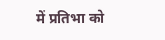में प्रतिभा को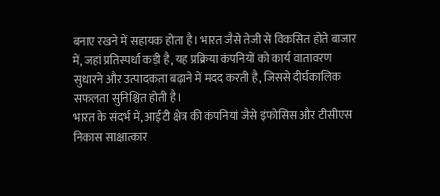बनाए रखने में सहायक होता है। भारत जैसे तेजी से विकसित होते बाजार में, जहां प्रतिस्पर्धा कड़ी है, यह प्रक्रिया कंपनियों को कार्य वातावरण सुधारने और उत्पादकता बढ़ाने में मदद करती है, जिससे दीर्घकालिक सफलता सुनिश्चित होती है।
भारत के संदर्भ में, आईटी क्षेत्र की कंपनियां जैसे इंफोसिस और टीसीएस निकास साक्षात्कार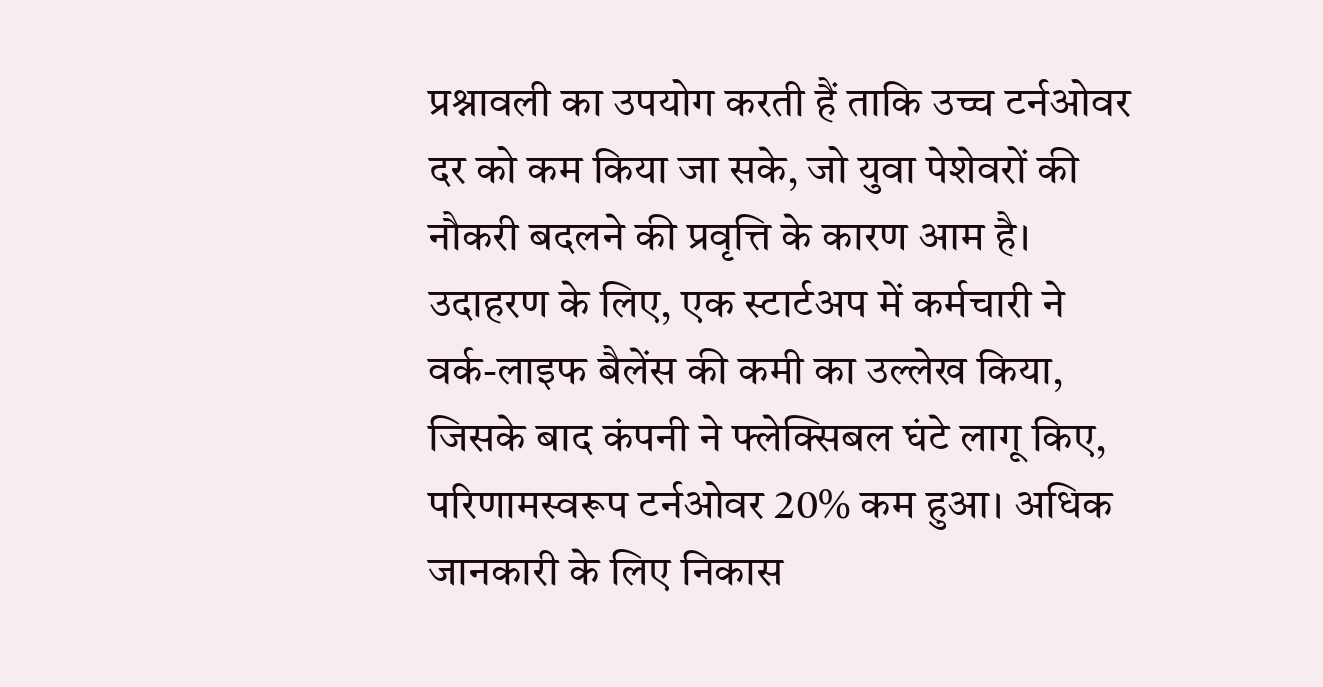प्रश्नावली का उपयोग करती हैं ताकि उच्च टर्नओवर दर को कम किया जा सके, जो युवा पेशेवरों की नौकरी बदलने की प्रवृत्ति के कारण आम है। उदाहरण के लिए, एक स्टार्टअप में कर्मचारी ने वर्क-लाइफ बैलेंस की कमी का उल्लेख किया, जिसके बाद कंपनी ने फ्लेक्सिबल घंटे लागू किए, परिणामस्वरूप टर्नओवर 20% कम हुआ। अधिक जानकारी के लिए निकास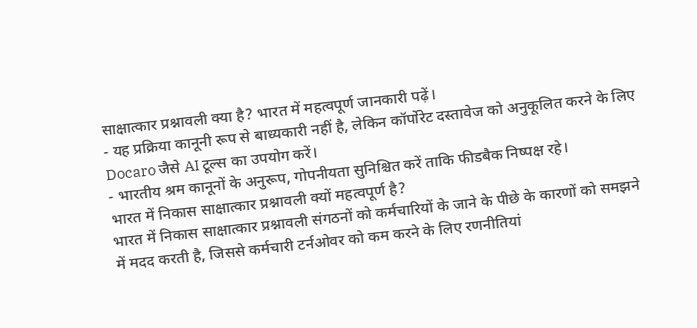साक्षात्कार प्रश्नावली क्या है? भारत में महत्वपूर्ण जानकारी पढ़ें।
- यह प्रक्रिया कानूनी रूप से बाध्यकारी नहीं है, लेकिन कॉर्पोरेट दस्तावेज को अनुकूलित करने के लिए Docaro जैसे AI टूल्स का उपयोग करें।
- भारतीय श्रम कानूनों के अनुरूप, गोपनीयता सुनिश्चित करें ताकि फीडबैक निष्पक्ष रहे।
भारत में निकास साक्षात्कार प्रश्नावली क्यों महत्वपूर्ण है?
भारत में निकास साक्षात्कार प्रश्नावली संगठनों को कर्मचारियों के जाने के पीछे के कारणों को समझने में मदद करती है, जिससे कर्मचारी टर्नओवर को कम करने के लिए रणनीतियां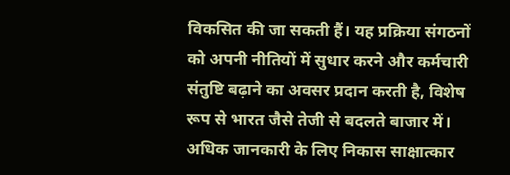विकसित की जा सकती हैं। यह प्रक्रिया संगठनों को अपनी नीतियों में सुधार करने और कर्मचारी संतुष्टि बढ़ाने का अवसर प्रदान करती है, विशेष रूप से भारत जैसे तेजी से बदलते बाजार में। अधिक जानकारी के लिए निकास साक्षात्कार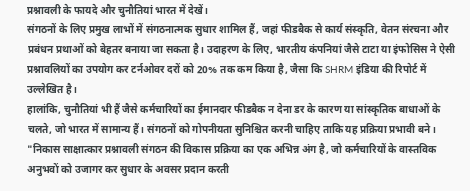प्रश्नावली के फायदे और चुनौतियां भारत में देखें।
संगठनों के लिए प्रमुख लाभों में संगठनात्मक सुधार शामिल हैं, जहां फीडबैक से कार्य संस्कृति, वेतन संरचना और प्रबंधन प्रथाओं को बेहतर बनाया जा सकता है। उदाहरण के लिए, भारतीय कंपनियां जैसे टाटा या इंफोसिस ने ऐसी प्रश्नावलियों का उपयोग कर टर्नओवर दरों को 20% तक कम किया है, जैसा कि SHRM इंडिया की रिपोर्ट में उल्लेखित है।
हालांकि, चुनौतियां भी हैं जैसे कर्मचारियों का ईमानदार फीडबैक न देना डर के कारण या सांस्कृतिक बाधाओं के चलते, जो भारत में सामान्य हैं। संगठनों को गोपनीयता सुनिश्चित करनी चाहिए ताकि यह प्रक्रिया प्रभावी बने।
"निकास साक्षात्कार प्रश्नावली संगठन की विकास प्रक्रिया का एक अभिन्न अंग है, जो कर्मचारियों के वास्तविक अनुभवों को उजागर कर सुधार के अवसर प्रदान करती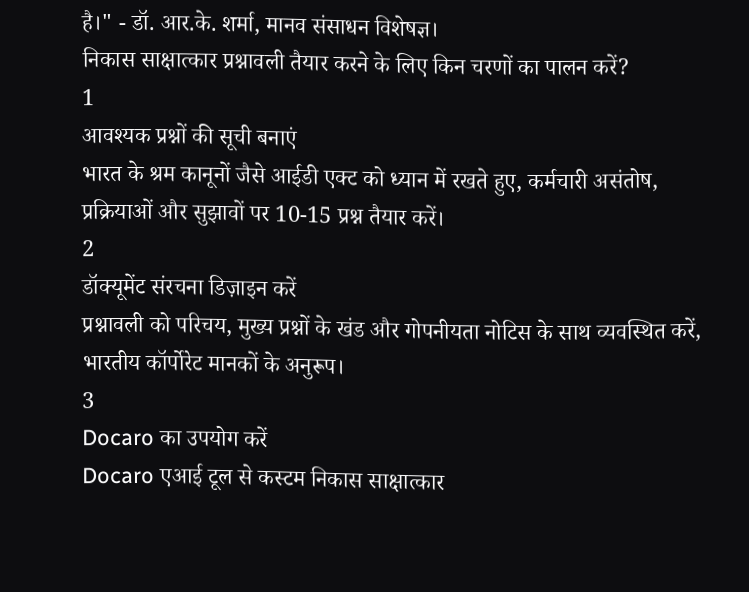है।" - डॉ. आर.के. शर्मा, मानव संसाधन विशेषज्ञ।
निकास साक्षात्कार प्रश्नावली तैयार करने के लिए किन चरणों का पालन करें?
1
आवश्यक प्रश्नों की सूची बनाएं
भारत के श्रम कानूनों जैसे आईडी एक्ट को ध्यान में रखते हुए, कर्मचारी असंतोष, प्रक्रियाओं और सुझावों पर 10-15 प्रश्न तैयार करें।
2
डॉक्यूमेंट संरचना डिज़ाइन करें
प्रश्नावली को परिचय, मुख्य प्रश्नों के खंड और गोपनीयता नोटिस के साथ व्यवस्थित करें, भारतीय कॉर्पोरेट मानकों के अनुरूप।
3
Docaro का उपयोग करें
Docaro एआई टूल से कस्टम निकास साक्षात्कार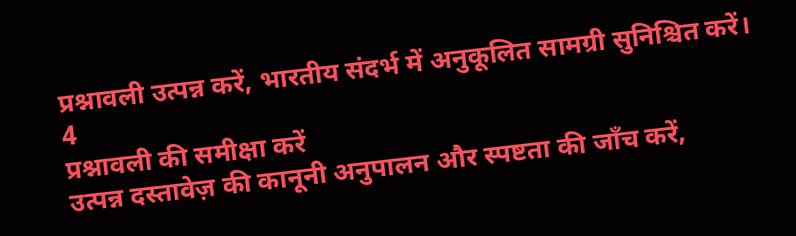प्रश्नावली उत्पन्न करें, भारतीय संदर्भ में अनुकूलित सामग्री सुनिश्चित करें।
4
प्रश्नावली की समीक्षा करें
उत्पन्न दस्तावेज़ की कानूनी अनुपालन और स्पष्टता की जाँच करें,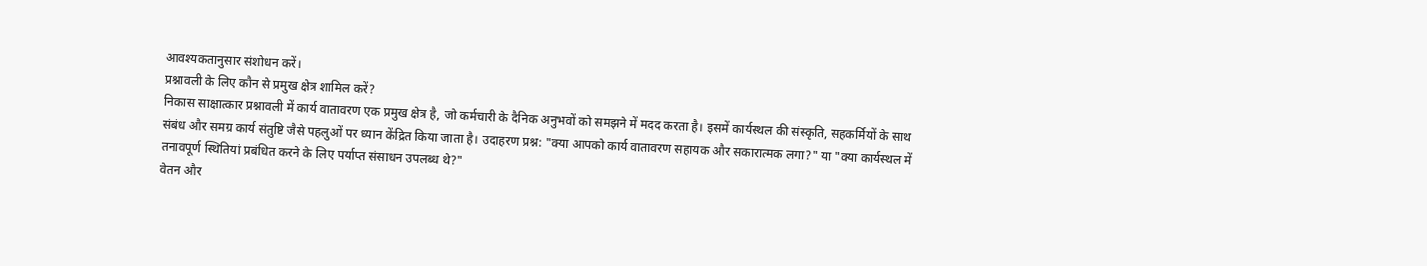आवश्यकतानुसार संशोधन करें।
प्रश्नावली के लिए कौन से प्रमुख क्षेत्र शामिल करें?
निकास साक्षात्कार प्रश्नावली में कार्य वातावरण एक प्रमुख क्षेत्र है, जो कर्मचारी के दैनिक अनुभवों को समझने में मदद करता है। इसमें कार्यस्थल की संस्कृति, सहकर्मियों के साथ संबंध और समग्र कार्य संतुष्टि जैसे पहलुओं पर ध्यान केंद्रित किया जाता है। उदाहरण प्रश्न: "क्या आपको कार्य वातावरण सहायक और सकारात्मक लगा?" या "क्या कार्यस्थल में तनावपूर्ण स्थितियां प्रबंधित करने के लिए पर्याप्त संसाधन उपलब्ध थे?"
वेतन और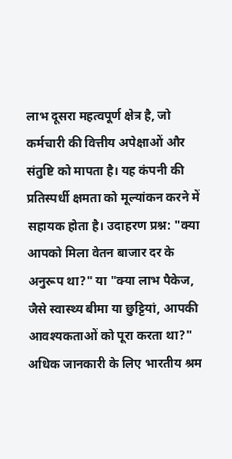लाभ दूसरा महत्वपूर्ण क्षेत्र है, जो कर्मचारी की वित्तीय अपेक्षाओं और संतुष्टि को मापता है। यह कंपनी की प्रतिस्पर्धी क्षमता को मूल्यांकन करने में सहायक होता है। उदाहरण प्रश्न: "क्या आपको मिला वेतन बाजार दर के अनुरूप था?" या "क्या लाभ पैकेज, जैसे स्वास्थ्य बीमा या छुट्टियां, आपकी आवश्यकताओं को पूरा करता था?" अधिक जानकारी के लिए भारतीय श्रम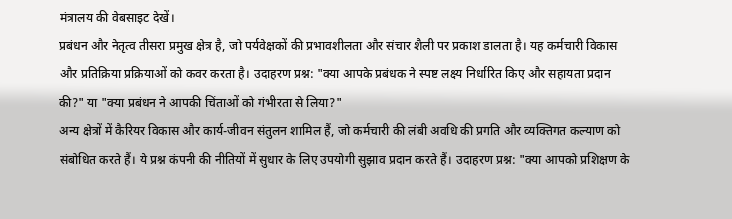मंत्रालय की वेबसाइट देखें।
प्रबंधन और नेतृत्व तीसरा प्रमुख क्षेत्र है, जो पर्यवेक्षकों की प्रभावशीलता और संचार शैली पर प्रकाश डालता है। यह कर्मचारी विकास और प्रतिक्रिया प्रक्रियाओं को कवर करता है। उदाहरण प्रश्न: "क्या आपके प्रबंधक ने स्पष्ट लक्ष्य निर्धारित किए और सहायता प्रदान की?" या "क्या प्रबंधन ने आपकी चिंताओं को गंभीरता से लिया?"
अन्य क्षेत्रों में कैरियर विकास और कार्य-जीवन संतुलन शामिल हैं, जो कर्मचारी की लंबी अवधि की प्रगति और व्यक्तिगत कल्याण को संबोधित करते हैं। ये प्रश्न कंपनी की नीतियों में सुधार के लिए उपयोगी सुझाव प्रदान करते हैं। उदाहरण प्रश्न: "क्या आपको प्रशिक्षण के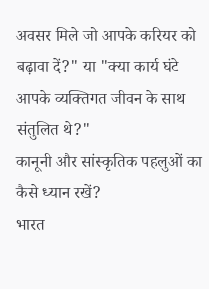अवसर मिले जो आपके करियर को बढ़ावा दें?" या "क्या कार्य घंटे आपके व्यक्तिगत जीवन के साथ संतुलित थे?"
कानूनी और सांस्कृतिक पहलुओं का कैसे ध्यान रखें?
भारत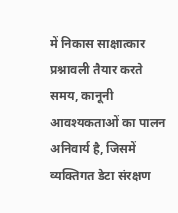में निकास साक्षात्कार प्रश्नावली तैयार करते समय, कानूनी आवश्यकताओं का पालन अनिवार्य है, जिसमें व्यक्तिगत डेटा संरक्षण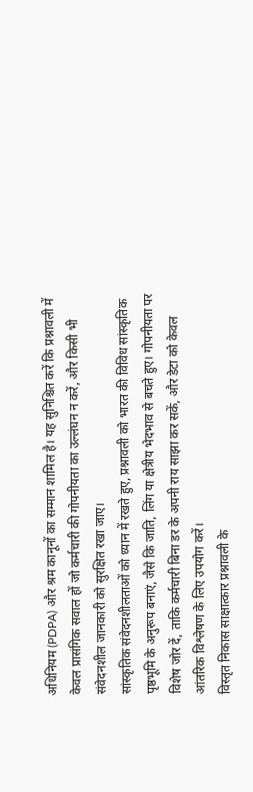अधिनियम (PDPA) और श्रम कानूनों का सम्मान शामिल है। यह सुनिश्चित करें कि प्रश्नावली में केवल प्रासंगिक सवाल हों जो कर्मचारी की गोपनीयता का उल्लंघन न करें, और किसी भी संवेदनशील जानकारी को सुरक्षित रखा जाए।
सांस्कृतिक संवेदनशीलताओं को ध्यान में रखते हुए, प्रश्नावली को भारत की विविध सांस्कृतिक पृष्ठभूमि के अनुरूप बनाएं, जैसे कि जाति, लिंग या क्षेत्रीय भेदभाव से बचते हुए। गोपनीयता पर विशेष जोर दें, ताकि कर्मचारी बिना डर के अपनी राय साझा कर सकें, और डेटा को केवल आंतरिक विश्लेषण के लिए उपयोग करें।
विस्तृत निकास साक्षात्कार प्रश्नावली के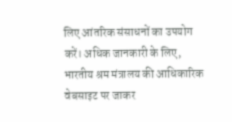लिए आंतरिक संसाधनों का उपयोग करें। अधिक जानकारी के लिए, भारतीय श्रम मंत्रालय की आधिकारिक वेबसाइट पर जाकर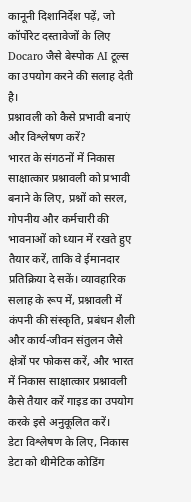कानूनी दिशानिर्देश पढ़ें, जो कॉर्पोरेट दस्तावेजों के लिए Docaro जैसे बेस्पोक AI टूल्स का उपयोग करने की सलाह देती है।
प्रश्नावली को कैसे प्रभावी बनाएं और विश्लेषण करें?
भारत के संगठनों में निकास साक्षात्कार प्रश्नावली को प्रभावी बनाने के लिए, प्रश्नों को सरल, गोपनीय और कर्मचारी की भावनाओं को ध्यान में रखते हुए तैयार करें, ताकि वे ईमानदार प्रतिक्रिया दे सकें। व्यावहारिक सलाह के रूप में, प्रश्नावली में कंपनी की संस्कृति, प्रबंधन शैली और कार्य-जीवन संतुलन जैसे क्षेत्रों पर फोकस करें, और भारत में निकास साक्षात्कार प्रश्नावली कैसे तैयार करें गाइड का उपयोग करके इसे अनुकूलित करें।
डेटा विश्लेषण के लिए, निकास डेटा को थीमेटिक कोडिंग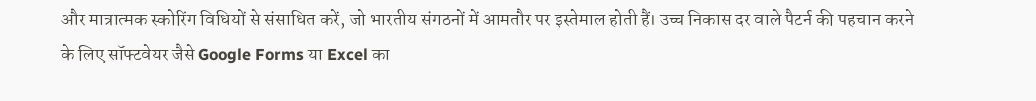और मात्रात्मक स्कोरिंग विधियों से संसाधित करें, जो भारतीय संगठनों में आमतौर पर इस्तेमाल होती हैं। उच्च निकास दर वाले पैटर्न की पहचान करने के लिए सॉफ्टवेयर जैसे Google Forms या Excel का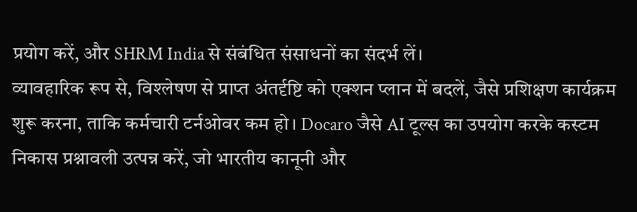प्रयोग करें, और SHRM India से संबंधित संसाधनों का संदर्भ लें।
व्यावहारिक रूप से, विश्लेषण से प्राप्त अंतर्दृष्टि को एक्शन प्लान में बदलें, जैसे प्रशिक्षण कार्यक्रम शुरू करना, ताकि कर्मचारी टर्नओवर कम हो। Docaro जैसे AI टूल्स का उपयोग करके कस्टम निकास प्रश्नावली उत्पन्न करें, जो भारतीय कानूनी और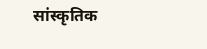सांस्कृतिक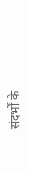संदर्भों के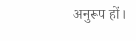अनुरूप हों।